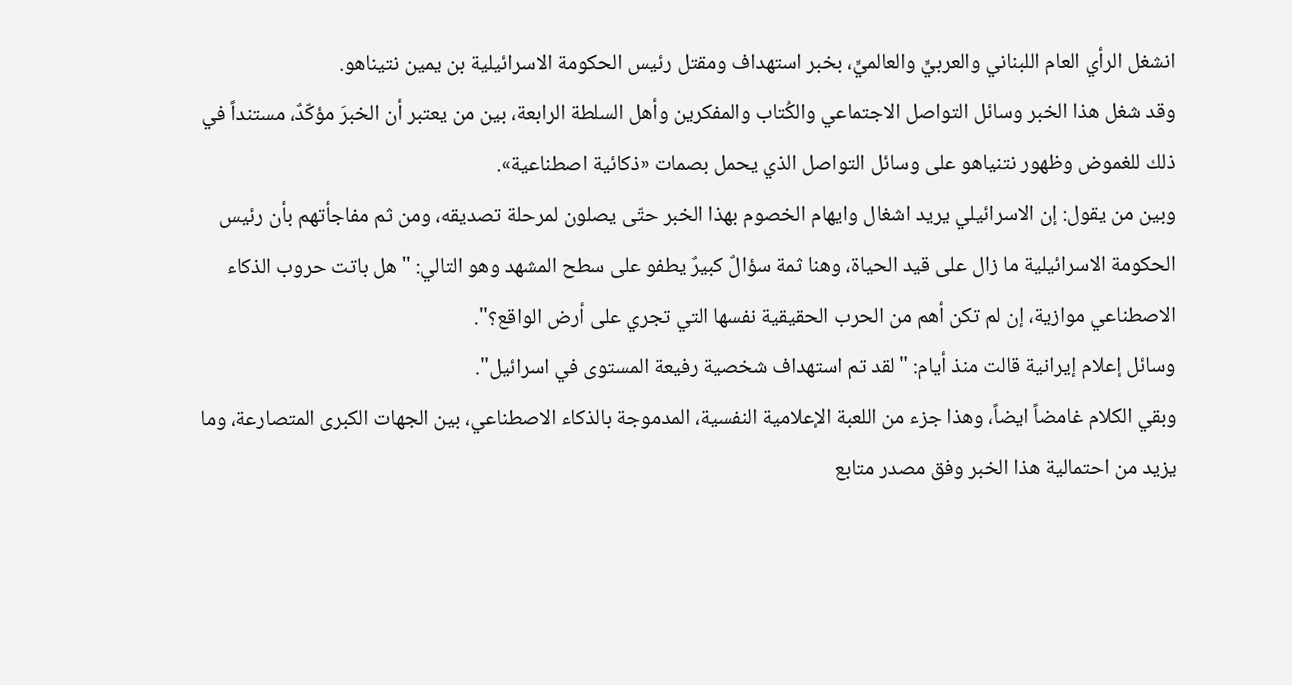انشغل الرأي العام اللبناني والعربيٍّ والعالميٍّ، بخبر استهداف ومقتل رئيس الحكومة الاسرائيلية بن يمين نتيناهو.
وقد شغل هذا الخبر وسائل التواصل الاجتماعي والكُتاب والمفكرين وأهل السلطة الرابعة، بين من يعتبر أن الخبرَ مؤكّدٌ، مستنداً في ذلك للغموض وظهور نتنياهو على وسائل التواصل الذي يحمل بصمات «ذكائية اصطناعية».
وبين من يقول: إن الاسرائيلي يريد اشغال وايهام الخصوم بهذا الخبر حتّى يصلون لمرحلة تصديقه، ومن ثم مفاجأتهم بأن رئيس الحكومة الاسرائيلية ما زال على قيد الحياة، وهنا ثمة سؤالٌ كبيرٌ يطفو على سطح المشهد وهو التالي: "هل باتت حروب الذكاء الاصطناعي موازية، إن لم تكن أهم من الحرب الحقيقية نفسها التي تجري على أرض الواقع؟".
وسائل إعلام إيرانية قالت منذ أيام: "لقد تم استهداف شخصية رفيعة المستوى في اسرائيل".
وبقي الكلام غامضاً ايضاً، وهذا جزء من اللعبة الإعلامية النفسية، المدموجة بالذكاء الاصطناعي، بين الجهات الكبرى المتصارعة، وما يزيد من احتمالية هذا الخبر وفق مصدر متابع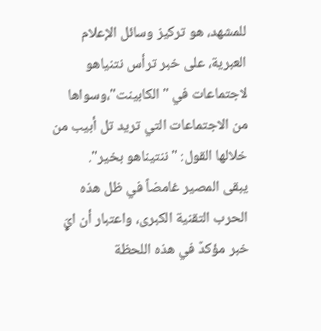للمشهد، هو تركيز وسائل الإعلام العبرية، على خبر ترأس نتنياهو لاجتماعات في "الكابينت"،وسواها من الاجتماعات التي تريد تل أبيب من خلالها القول: "ننتيناهو بخير".
يبقى المصير غامضاً في ظل هذه الحرب التقنية الكبرى، واعتبار أن ايّٕ خبر مؤكدٌ في هذه اللحظة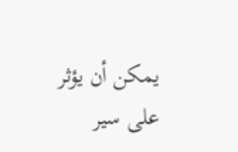يمكن أن يؤثر على سير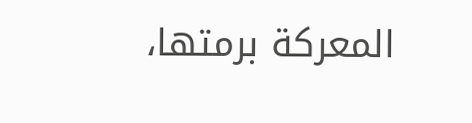المعركة برمتها،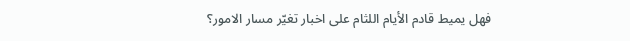فهل يميط قادم الأيام اللثام على اخبار تغيّر مسار الامور؟